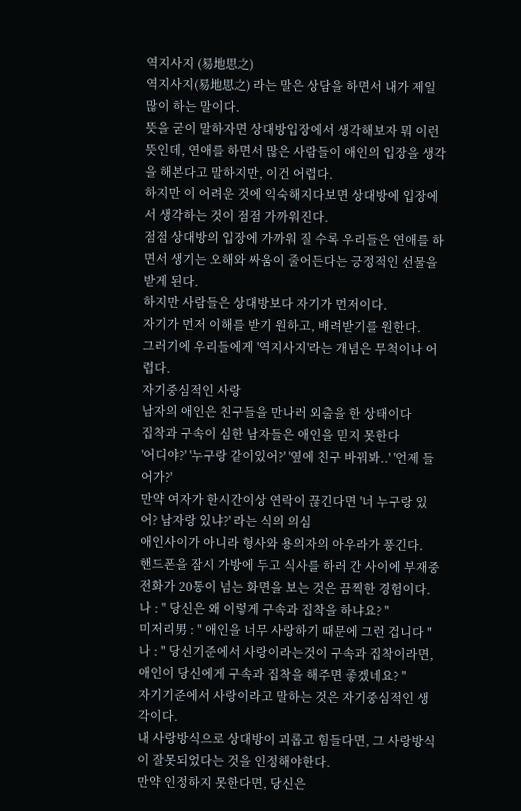역지사지 (易地思之)
역지사지(易地思之) 라는 말은 상담을 하면서 내가 제일 많이 하는 말이다.
뜻을 굳이 말하자면 상대방입장에서 생각해보자 뭐 이런 뜻인데, 연애를 하면서 많은 사람들이 애인의 입장을 생각을 해본다고 말하지만, 이건 어렵다.
하지만 이 어려운 것에 익숙해지다보면 상대방에 입장에서 생각하는 것이 점점 가까워진다.
점점 상대방의 입장에 가까워 질 수록 우리들은 연애를 하면서 생기는 오해와 싸움이 줄어든다는 긍정적인 선물을 받게 된다.
하지만 사람들은 상대방보다 자기가 먼저이다.
자기가 먼저 이해를 받기 원하고, 배려받기를 원한다.
그러기에 우리들에게 '역지사지'라는 개념은 무척이나 어렵다.
자기중심적인 사랑
남자의 애인은 친구들을 만나러 외출을 한 상태이다
집착과 구속이 심한 남자들은 애인을 믿지 못한다
'어디야?' '누구랑 같이있어?' '옆에 친구 바꿔봐..' '언제 들어가?'
만약 여자가 한시간이상 연락이 끊긴다면 '너 누구랑 있어? 남자랑 있냐?' 라는 식의 의심
애인사이가 아니라 형사와 용의자의 아우라가 풍긴다.
핸드폰을 잠시 가방에 두고 식사를 하러 간 사이에 부재중 전화가 20통이 넘는 화면을 보는 것은 끔찍한 경험이다.
나 : " 당신은 왜 이렇게 구속과 집착을 하냐요? "
미저리男 : " 애인을 너무 사랑하기 때문에 그런 겁니다 "
나 : " 당신기준에서 사랑이라는것이 구속과 집착이라면, 애인이 당신에게 구속과 집착을 해주면 좋겠네요? "
자기기준에서 사랑이라고 말하는 것은 자기중심적인 생각이다.
내 사랑방식으로 상대방이 괴롭고 힘들다면, 그 사랑방식이 잘못되었다는 것을 인정해야한다.
만약 인정하지 못한다면, 당신은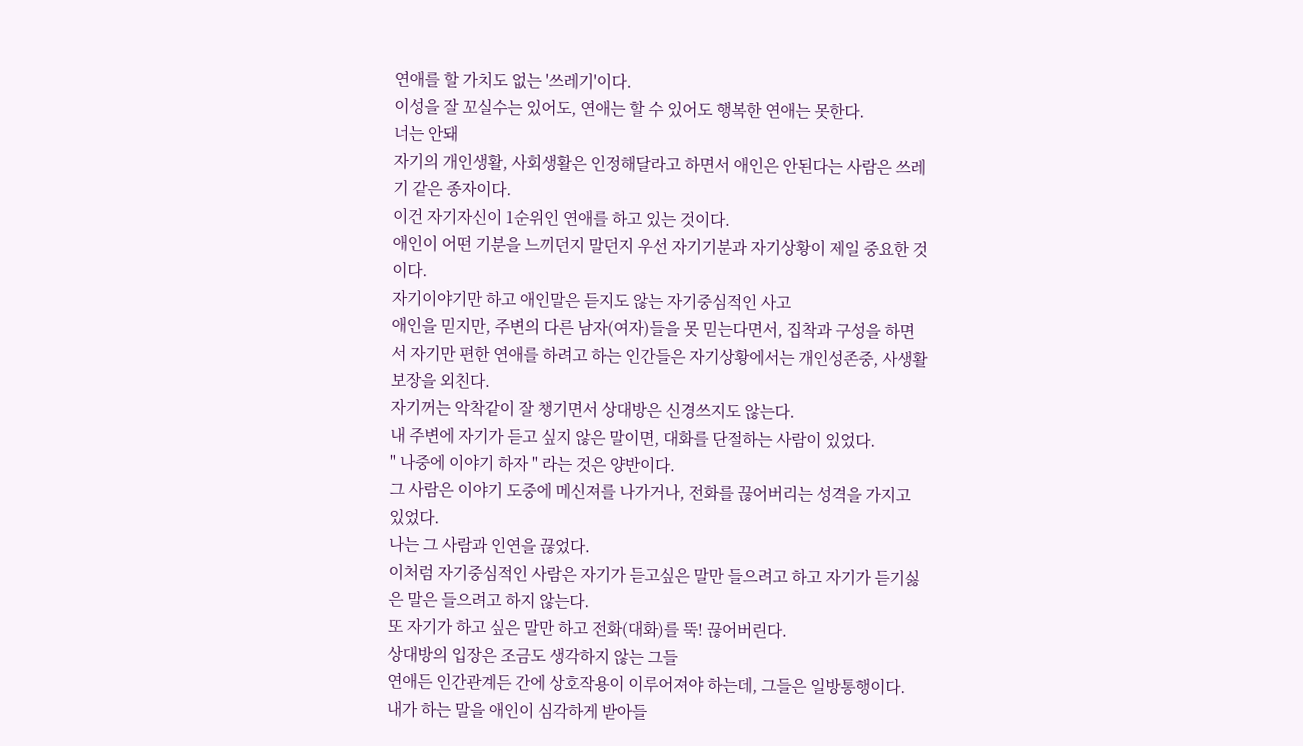연애를 할 가치도 없는 '쓰레기'이다.
이성을 잘 꼬실수는 있어도, 연애는 할 수 있어도 행복한 연애는 못한다.
너는 안돼
자기의 개인생활, 사회생활은 인정해달라고 하면서 애인은 안된다는 사람은 쓰레기 같은 종자이다.
이건 자기자신이 1순위인 연애를 하고 있는 것이다.
애인이 어떤 기분을 느끼던지 말던지 우선 자기기분과 자기상황이 제일 중요한 것이다.
자기이야기만 하고 애인말은 듣지도 않는 자기중심적인 사고
애인을 믿지만, 주변의 다른 남자(여자)들을 못 믿는다면서, 집착과 구성을 하면서 자기만 편한 연애를 하려고 하는 인간들은 자기상황에서는 개인성존중, 사생활 보장을 외친다.
자기꺼는 악착같이 잘 챙기면서 상대방은 신경쓰지도 않는다.
내 주변에 자기가 듣고 싶지 않은 말이면, 대화를 단절하는 사람이 있었다.
" 나중에 이야기 하자 " 라는 것은 양반이다.
그 사람은 이야기 도중에 메신져를 나가거나, 전화를 끊어버리는 성격을 가지고 있었다.
나는 그 사람과 인연을 끊었다.
이처럼 자기중심적인 사람은 자기가 듣고싶은 말만 들으려고 하고 자기가 듣기싫은 말은 들으려고 하지 않는다.
또 자기가 하고 싶은 말만 하고 전화(대화)를 뚝! 끊어버린다.
상대방의 입장은 조금도 생각하지 않는 그들
연애든 인간관계든 간에 상호작용이 이루어져야 하는데, 그들은 일방통행이다.
내가 하는 말을 애인이 심각하게 받아들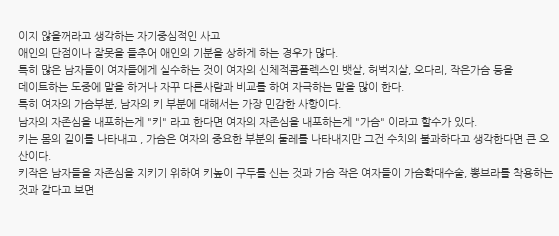이지 않을꺼라고 생각하는 자기중심적인 사고
애인의 단점이나 잘못을 들추어 애인의 기분을 상하게 하는 경우가 많다.
특히 많은 남자들이 여자들에게 실수하는 것이 여자의 신체적콤플렉스인 뱃살, 허벅지살, 오다리, 작은가슴 등을
데이트하는 도중에 말을 하거나 자꾸 다른사람과 비교를 하여 자극하는 말을 많이 한다.
특히 여자의 가슴부분, 남자의 키 부분에 대해서는 가장 민감한 사항이다.
남자의 자존심을 내포하는게 "키" 라고 한다면 여자의 자존심을 내포하는게 "가슴" 이라고 할수가 있다.
키는 몸의 길이를 나타내고 , 가슴은 여자의 중요한 부분의 둘레를 나타내지만 그건 수치의 불과하다고 생각한다면 큰 오산이다.
키작은 남자들을 자존심을 지키기 위하여 키높이 구두를 신는 것과 가슴 작은 여자들이 가슴확대수술, 뽕브라를 착용하는 것과 같다고 보면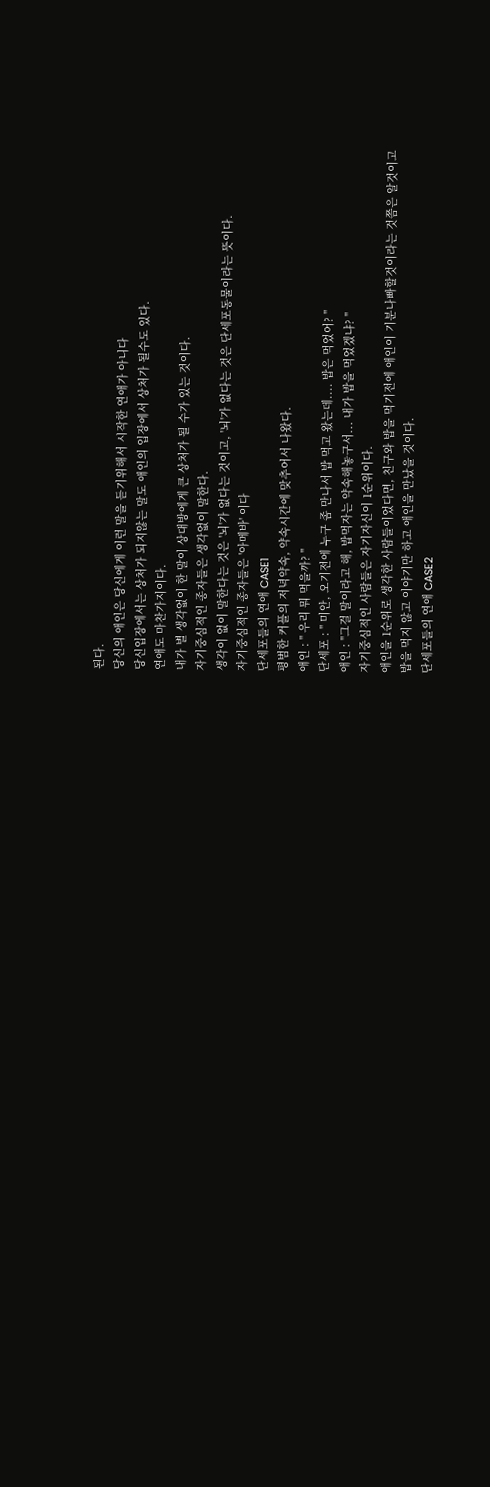된다.
당신의 애인은 당신에게 이런 말을 듣기위해서 시작한 연애가 아니다
당신입장에서는 상처가 되지않는 말도 애인의 입장에서 상처가 될수도 있다.
연애도 마찬가지이다.
내가 별 생각없이 한 말이 상대방에게 큰 상처가 될 수가 있는 것이다.
자기중심적인 종자들은 생각없이 말한다.
생각이 없이 말한다는 것은 '뇌'가 없다는 것이고, '뇌'가 없다는 것은 단세포동물이라는 뜻이다.
자기중심적인 종자들은 '아메바' 이다
단세포들의 연애 CASE1
평범한 커플의 저녁약속, 약속시간에 맞추어서 나왔다.
애인 : " 우리 뭐 먹을까? "
단세포 : " 미안, 오기전에 누구 좀 만나서 밥 먹고 왔는데.... 밥은 먹었어? "
애인 : "그걸 말이라고 해, 밥먹자는 약속해놓구서... 내가 밥을 먹었겠냐? "
자기중심적인 사람들은 자기자신이 1순위이다.
애인을 1순위로 생각한 사람들이었다면, 친구와 밥을 먹기전에 애인이 기분나빠할것이라는 것쯤은 알것이고
밥을 먹지 않고 이야기만 하고 애인을 만났을 것이다.
단세포들의 연애 CASE2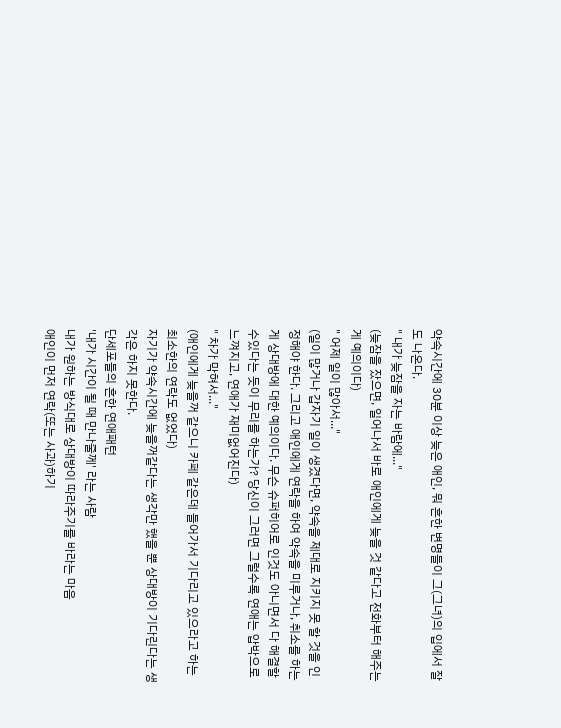약속시간에 30분 이상 늦은 애인, 뭐 흔한 변명들이 그(그녀)의 입에서 잘도 나온다.
" 내가 늦잠을 자는 바람에..."
(늦잠을 잤으면, 일어나서 바로 애인에게 늦을 것 같다고 전화부터 해주는게 예의이다)
" 어제 일이 많아서..."
(일이 많거나 갑자기 일이 생겼다면, 약속을 제대로 지키지 못 할 것을 인정해야 한다. 그리고 애인에게 연락을 하여 약속을 미루거나, 취소를 하는게 상대방에 대한 예의이다. 무슨 슈퍼히어로 인것도 아니면서 다 해결할수있다는 듯이 무리를 하는가? 당신이 그러면 그럴수록 연애는 압박으로 느껴지고, 연애가 재미없어진다)
" 차가 막혀서..."
(애인에게 늦을꺼 같으니 카페 같은데 들어가서 기다리고 있으라고 하는 최소한의 연락도 없었다)
자기가 약속시간에 늦을꺼같다는 생각만 했을 뿐 상대방이 기다린다는 생각은 하지 못한다.
단세포들의 흔한 연애패턴
'내가 시간이 될 때 만나줄께' 라는 사람
내가 원하는 방식대로 상대방이 따라주기를 바라는 마음
애인이 먼저 연락(또는 사과)하기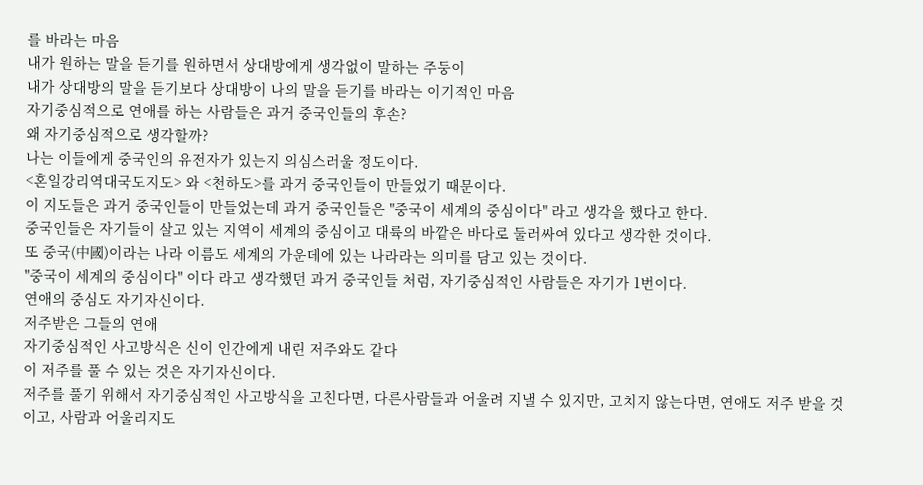를 바라는 마음
내가 원하는 말을 듣기를 원하면서 상대방에게 생각없이 말하는 주둥이
내가 상대방의 말을 듣기보다 상대방이 나의 말을 듣기를 바라는 이기적인 마음
자기중심적으로 연애를 하는 사람들은 과거 중국인들의 후손?
왜 자기중심적으로 생각할까?
나는 이들에게 중국인의 유전자가 있는지 의심스러울 정도이다.
<혼일강리역대국도지도> 와 <천하도>를 과거 중국인들이 만들었기 때문이다.
이 지도들은 과거 중국인들이 만들었는데 과거 중국인들은 "중국이 세계의 중심이다" 라고 생각을 했다고 한다.
중국인들은 자기들이 살고 있는 지역이 세계의 중심이고 대륙의 바깥은 바다로 둘러싸여 있다고 생각한 것이다.
또 중국(中國)이라는 나라 이름도 세계의 가운데에 있는 나라라는 의미를 담고 있는 것이다.
"중국이 세계의 중심이다" 이다 라고 생각했던 과거 중국인들 처럼, 자기중심적인 사람들은 자기가 1번이다.
연애의 중심도 자기자신이다.
저주받은 그들의 연애
자기중심적인 사고방식은 신이 인간에게 내린 저주와도 같다
이 저주를 풀 수 있는 것은 자기자신이다.
저주를 풀기 위해서 자기중심적인 사고방식을 고친다면, 다른사람들과 어울려 지낼 수 있지만, 고치지 않는다면, 연애도 저주 받을 것이고, 사람과 어울리지도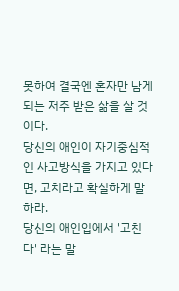못하여 결국엔 혼자만 남게 되는 저주 받은 삶을 살 것이다.
당신의 애인이 자기중심적인 사고방식을 가지고 있다면, 고치라고 확실하게 말하라.
당신의 애인입에서 '고친다' 라는 말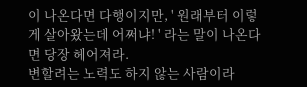이 나온다면 다행이지만, ' 원래부터 이렇게 살아왔는데 어쩌냐! ' 라는 말이 나온다면 당장 헤어져라.
변할려는 노력도 하지 않는 사람이라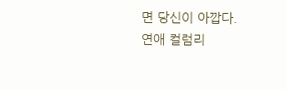면 당신이 아깝다.
연애 컬럼리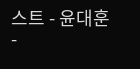스트 - 윤대훈 -